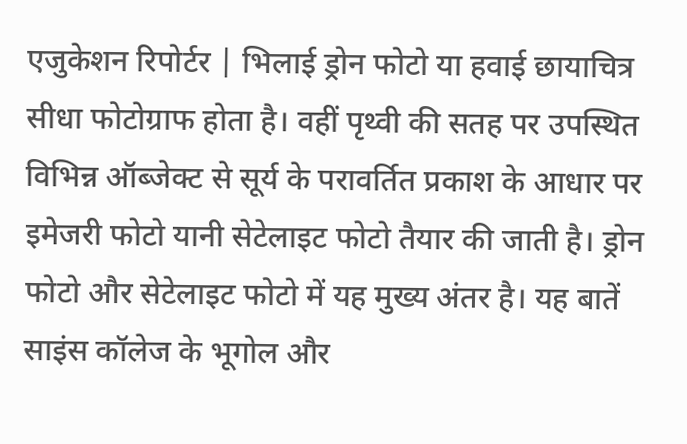एजुकेशन रिपोर्टर | भिलाई ड्रोन फोटो या हवाई छायाचित्र सीधा फोटोग्राफ होता है। वहीं पृथ्वी की सतह पर उपस्थित विभिन्न ऑब्जेक्ट से सूर्य के परावर्तित प्रकाश के आधार पर इमेजरी फोटो यानी सेटेलाइट फोटो तैयार की जाती है। ड्रोन फोटो और सेटेलाइट फोटो में यह मुख्य अंतर है। यह बातें साइंस कॉलेज के भूगोल और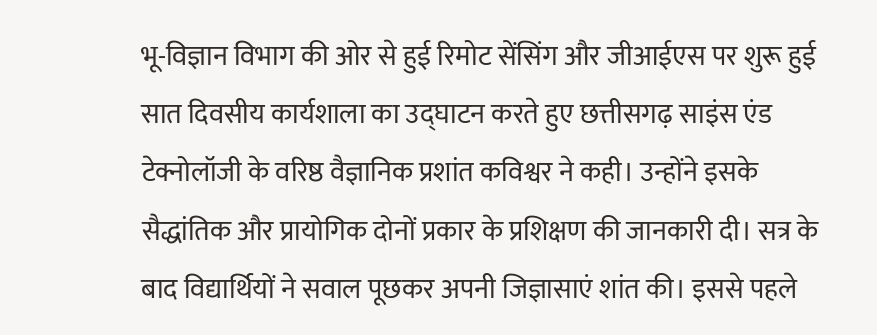भू-विज्ञान विभाग की ओर से हुई रिमोट सेंसिंग और जीआईएस पर शुरू हुई सात दिवसीय कार्यशाला का उद्घाटन करते हुए छत्तीसगढ़ साइंस एंड टेक्नोलॉजी के वरिष्ठ वैज्ञानिक प्रशांत कविश्वर ने कही। उन्होंने इसके सैद्धांतिक और प्रायोगिक दोनों प्रकार के प्रशिक्षण की जानकारी दी। सत्र के बाद विद्यार्थियों ने सवाल पूछकर अपनी जिज्ञासाएं शांत की। इससे पहले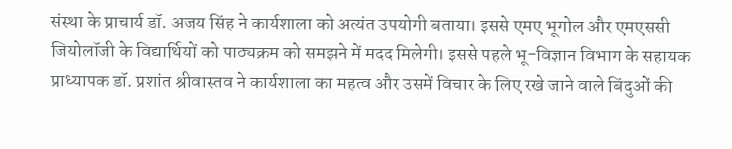संस्था के प्राचार्य डॉ. अजय सिंह ने कार्यशाला को अत्यंत उपयोगी बताया। इससे एमए भूगोल और एमएससी जियोलॉजी के विद्यार्थियों को पाठ्यक्रम को समझने में मदद मिलेगी। इससे पहले भू-विज्ञान विभाग के सहायक प्राध्यापक डॉ. प्रशांत श्रीवास्तव ने कार्यशाला का महत्व और उसमें विचार के लिए रखे जाने वाले बिंदुओं की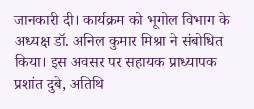जानकारी दी। कार्यक्रम को भूगोल विभाग के अध्यक्ष डॉ. अनिल कुमार मिश्रा ने संबोधित किया। इस अवसर पर सहायक प्राध्यापक प्रशांत दुबे, अतिथि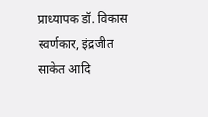प्राध्यापक डॉ. विकास स्वर्णकार, इंद्रजीत साकेत आदि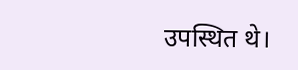उपस्थित थे।